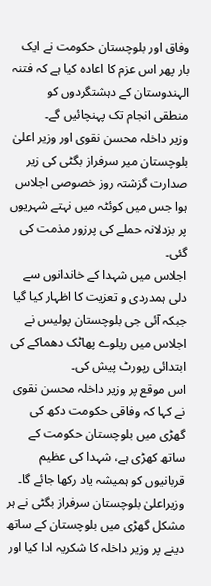وفاق اور بلوچستان حکومت نے ایک بار پھر اس عزم کا اعادہ کیا ہے کہ فتنہ الہندوستان کے دہشتگردوں کو منطقی انجام تک پہنچائیں گے۔
وزیر داخلہ محسن نقوی اور وزیر اعلیٰ بلوچستان میر سرفراز بگٹی کی زیر صدارت گزشتہ روز خصوصی اجلاس ہوا جس میں کوئٹہ میں نہتے شہریوں پر بزدلانہ حملے کی پرزور مذمت کی گئی۔
اجلاس میں شہدا کے خاندانوں سے دلی ہمدردی و تعزیت کا اظہار کیا گیا جبکہ آئی جی بلوچستان پولیس نے اجلاس میں ریلوے پھاٹک دھماکے کی ابتدائی رپورٹ پیش کی۔
اس موقع پر وزیر داخلہ محسن نقوی نے کہا کہ وفاقی حکومت دکھ کی گھڑی میں بلوچستان حکومت کے ساتھ کھڑی ہے، شہدا کی عظیم قربانیوں کو ہمیشہ یاد رکھا جائے گا۔
وزیراعلیٰ بلوچستان سرفراز بگٹی نے ہر مشکل گھڑی میں بلوچستان کے ساتھ دینے پر وزیر داخلہ کا شکریہ ادا کیا اور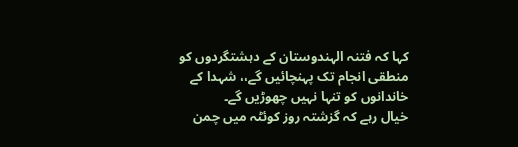کہا کہ فتنہ الہندوستان کے دہشتگردوں کو منطقی انجام تک پہنچائیں گے،، شہدا کے خاندانوں کو تنہا نہیں چھوڑیں گے۔
خیال رہے کہ گزشتہ روز کوئٹہ میں چمن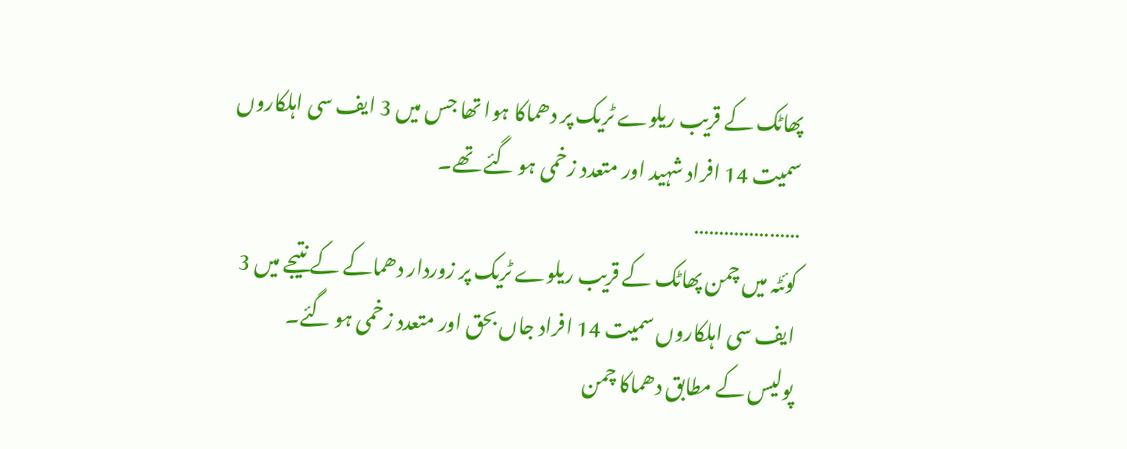پھاٹک کے قریب ریلوے ٹریک پر دھماکا ہوا تھا جس میں 3 ایف سی اہلکاروں سمیت 14 افراد شہید اور متعدد زخمی ہو گئے تھے۔
…………………
کوئٹہ میں چمن پھاٹک کے قریب ریلوے ٹریک پر زوردار دھماکے کے نتیجے میں 3 ایف سی اہلکاروں سمیت 14 افراد جاں بحق اور متعدد زخمی ہو گئے۔
پولیس کے مطابق دھماکا چمن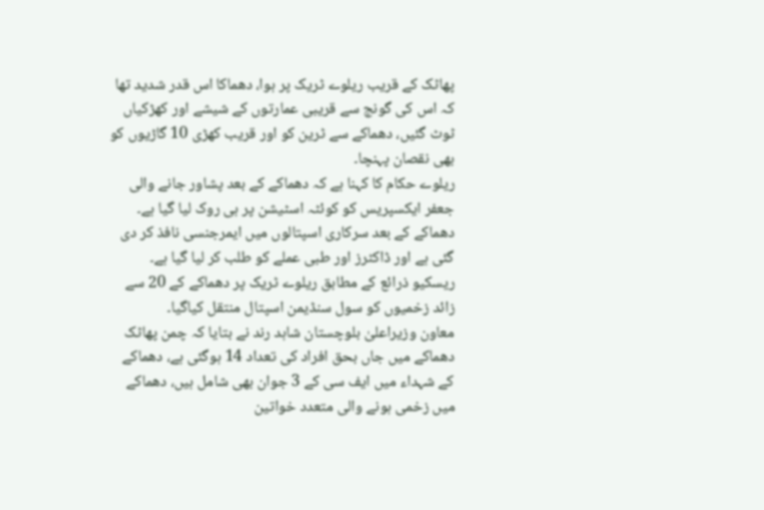پھاٹک کے قریب ریلوے ٹریک پر ہوا، دھماکا اس قدر شدید تھا کہ اس کی گونج سے قریبی عمارتوں کے شیشے اور کھڑکیاں ٹوٹ گئیں، دھماکے سے ٹرین کو اور قریب کھڑی 10 گاڑیوں کو بھی نقصان پہنچا۔
ریلوے حکام کا کہنا ہے کہ دھماکے کے بعد پشاور جانے والی جعفر ایکسپریس کو کوئٹہ اسٹیشن پر ہی روک لیا گیا ہے۔
دھماکے کے بعد سرکاری اسپتالوں میں ایمرجنسی نافذ کر دی گئی ہے اور ڈاکٹرز اور طبی عملے کو طلب کر لیا گیا ہے۔ ریسکیو ذرائع کے مطابق ریلوے ٹریک پر دھماکے کے 20 سے زائد زخمیوں کو سول سنڈیمن اسپتال منتقل کیاگیا۔
معاون وزیراعلیٰ بلوچستان شاہد رند نے بتایا کہ چمن پھاٹک دھماکے میں جاں بحق افراد کی تعداد 14 ہوگئی ہے، دھماکے کے شہداء میں ایف سی کے 3 جوان بھی شامل ہیں، دھماکے میں زخمی ہونے والی متعدد خواتین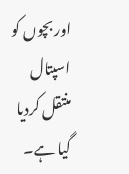اور بچوں کو اسپتال منتقل کردیا گیا ہے۔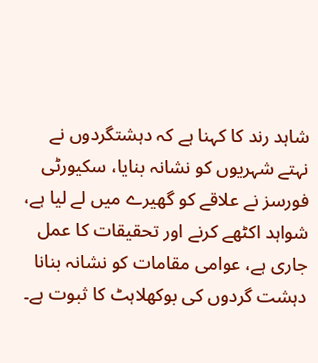شاہد رند کا کہنا ہے کہ دہشتگردوں نے نہتے شہریوں کو نشانہ بنایا، سکیورٹی فورسز نے علاقے کو گھیرے میں لے لیا ہے، شواہد اکٹھے کرنے اور تحقیقات کا عمل جاری ہے، عوامی مقامات کو نشانہ بنانا دہشت گردوں کی بوکھلاہٹ کا ثبوت ہے۔